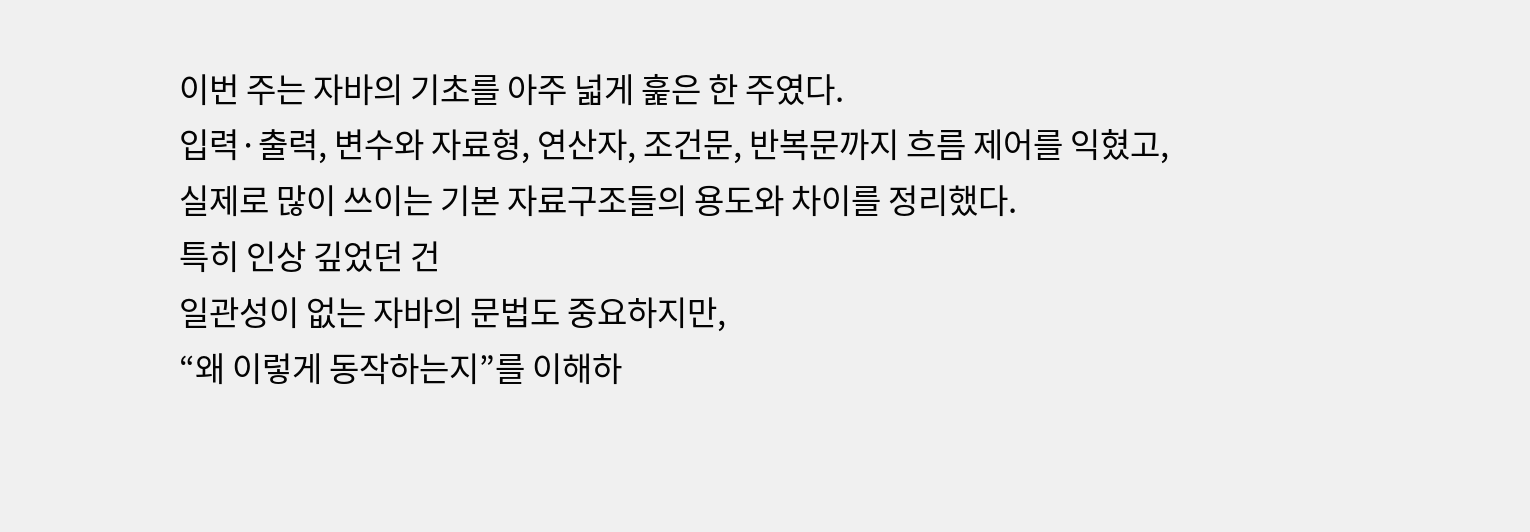이번 주는 자바의 기초를 아주 넓게 훑은 한 주였다.
입력·출력, 변수와 자료형, 연산자, 조건문, 반복문까지 흐름 제어를 익혔고,
실제로 많이 쓰이는 기본 자료구조들의 용도와 차이를 정리했다.
특히 인상 깊었던 건
일관성이 없는 자바의 문법도 중요하지만,
“왜 이렇게 동작하는지”를 이해하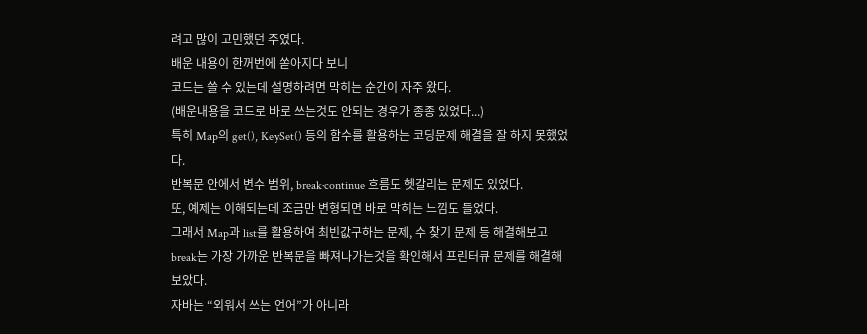려고 많이 고민했던 주였다.
배운 내용이 한꺼번에 쏟아지다 보니
코드는 쓸 수 있는데 설명하려면 막히는 순간이 자주 왔다.
(배운내용을 코드로 바로 쓰는것도 안되는 경우가 종종 있었다...)
특히 Map의 get(), KeySet() 등의 함수를 활용하는 코딩문제 해결을 잘 하지 못했었다.
반복문 안에서 변수 범위, break·continue 흐름도 헷갈리는 문제도 있었다.
또, 예제는 이해되는데 조금만 변형되면 바로 막히는 느낌도 들었다.
그래서 Map과 list를 활용하여 최빈값구하는 문제, 수 찾기 문제 등 해결해보고
break는 가장 가까운 반복문을 빠져나가는것을 확인해서 프린터큐 문제를 해결해보았다.
자바는 “외워서 쓰는 언어”가 아니라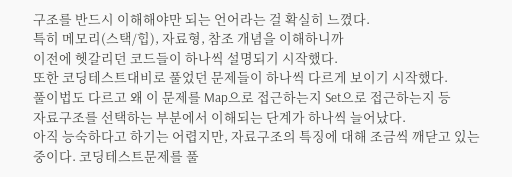구조를 반드시 이해해야만 되는 언어라는 걸 확실히 느꼈다.
특히 메모리(스택/힙), 자료형, 참조 개념을 이해하니까
이전에 헷갈리던 코드들이 하나씩 설명되기 시작했다.
또한 코딩테스트대비로 풀었던 문제들이 하나씩 다르게 보이기 시작했다.
풀이법도 다르고 왜 이 문제를 Map으로 접근하는지 Set으로 접근하는지 등
자료구조를 선택하는 부분에서 이해되는 단계가 하나씩 늘어났다.
아직 능숙하다고 하기는 어렵지만, 자료구조의 특징에 대해 조금씩 깨닫고 있는 중이다. 코딩테스트문제를 풀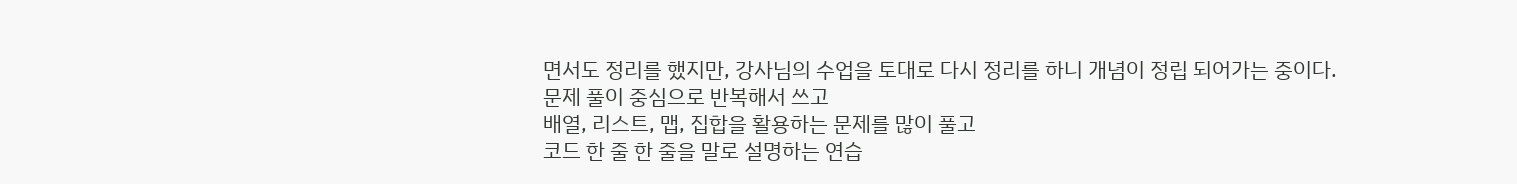면서도 정리를 했지만, 강사님의 수업을 토대로 다시 정리를 하니 개념이 정립 되어가는 중이다.
문제 풀이 중심으로 반복해서 쓰고
배열, 리스트, 맵, 집합을 활용하는 문제를 많이 풀고
코드 한 줄 한 줄을 말로 설명하는 연습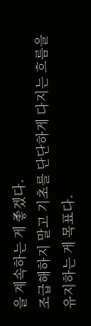을 계속하는 게 좋겠다.
조급해하지 말고 기초를 단단하게 다지는 흐름을 유지하는 게 목표다.